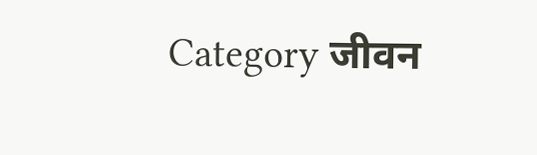Category जीवन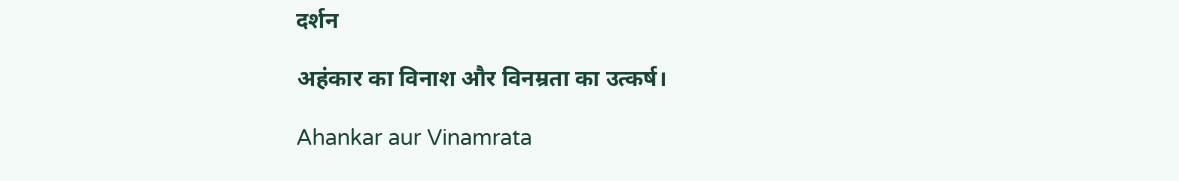दर्शन

अहंकार का विनाश और विनम्रता का उत्कर्ष।

Ahankar aur Vinamrata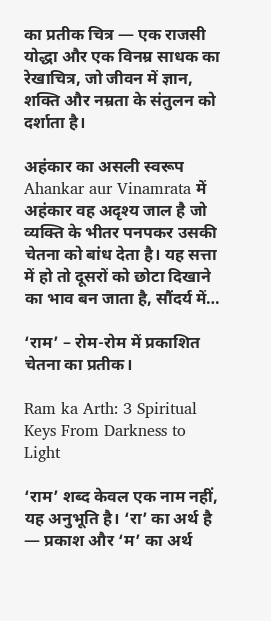का प्रतीक चित्र — एक राजसी योद्धा और एक विनम्र साधक का रेखाचित्र, जो जीवन में ज्ञान, शक्ति और नम्रता के संतुलन को दर्शाता है।

अहंकार का असली स्वरूप Ahankar aur Vinamrata में अहंकार वह अदृश्य जाल है जो व्यक्ति के भीतर पनपकर उसकी चेतना को बांध देता है। यह सत्ता में हो तो दूसरों को छोटा दिखाने का भाव बन जाता है, सौंदर्य में…

‘राम’ – रोम-रोम में प्रकाशित चेतना का प्रतीक।

Ram ka Arth: 3 Spiritual Keys From Darkness to Light

‘राम’ शब्द केवल एक नाम नहीं, यह अनुभूति है। ‘रा’ का अर्थ है — प्रकाश और ‘म’ का अर्थ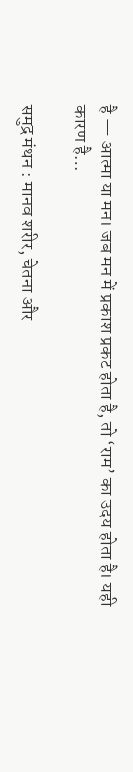है — आत्मा या मन। जब मन में प्रकाश प्रकट होता है, तो ‘राम’ का उदय होता है। यही कारण है…

समुद्र मंथन : मानव शरीर, चेतना और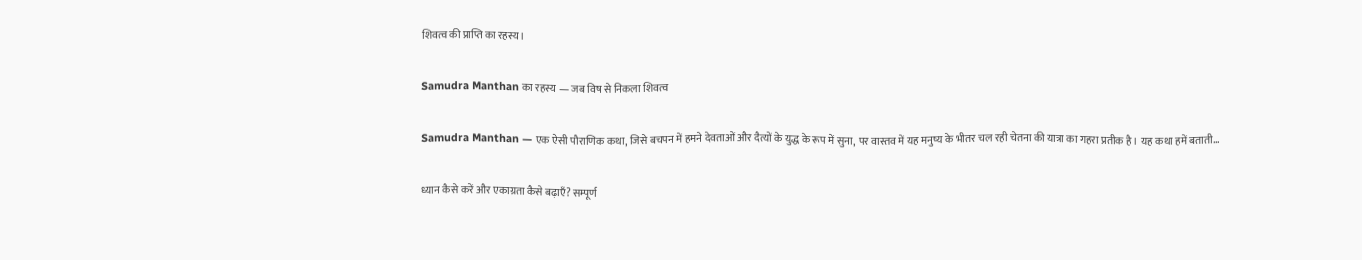शिवत्व की प्राप्ति का रहस्य।

Samudra Manthan का रहस्य — जब विष से निकला शिवत्व

Samudra Manthan — एक ऐसी पौराणिक कथा, जिसे बचपन में हमने देवताओं और दैत्यों के युद्ध के रूप में सुना, पर वास्तव में यह मनुष्य के भीतर चल रही चेतना की यात्रा का गहरा प्रतीक है। यह कथा हमें बताती…

ध्यान कैसे करें और एकाग्रता कैसे बढ़ाएँ? सम्पूर्ण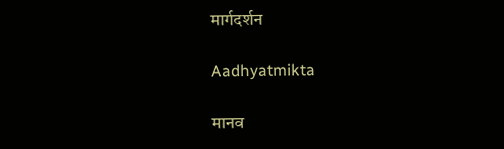मार्गदर्शन

Aadhyatmikta

मानव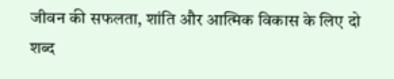जीवन की सफलता, शांति और आत्मिक विकास के लिए दो शब्द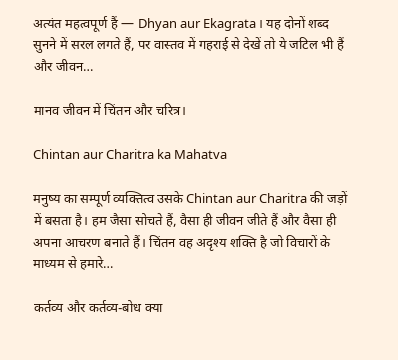अत्यंत महत्वपूर्ण हैं — Dhyan aur Ekagrata। यह दोनों शब्द सुनने में सरल लगते हैं, पर वास्तव में गहराई से देखें तो ये जटिल भी हैं और जीवन…

मानव जीवन में चिंतन और चरित्र।

Chintan aur Charitra ka Mahatva

मनुष्य का सम्पूर्ण व्यक्तित्व उसके Chintan aur Charitra की जड़ों में बसता है। हम जैसा सोचते हैं, वैसा ही जीवन जीते हैं और वैसा ही अपना आचरण बनाते हैं। चिंतन वह अदृश्य शक्ति है जो विचारों के माध्यम से हमारे…

कर्तव्य और कर्तव्य-बोध क्या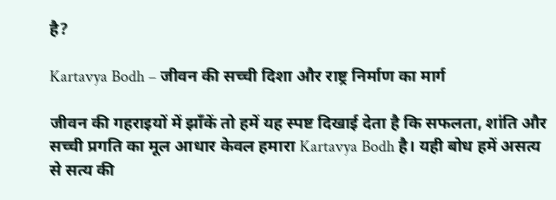है?

Kartavya Bodh – जीवन की सच्ची दिशा और राष्ट्र निर्माण का मार्ग

जीवन की गहराइयों में झाँकें तो हमें यह स्पष्ट दिखाई देता है कि सफलता, शांति और सच्ची प्रगति का मूल आधार केवल हमारा Kartavya Bodh है। यही बोध हमें असत्य से सत्य की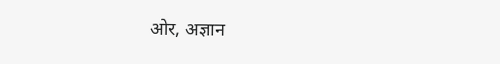ओर, अज्ञान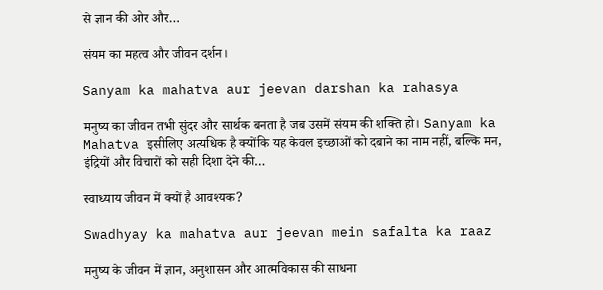से ज्ञान की ओर और…

संयम का महत्व और जीवन दर्शन।

Sanyam ka mahatva aur jeevan darshan ka rahasya

मनुष्य का जीवन तभी सुंदर और सार्थक बनता है जब उसमें संयम की शक्ति हो। Sanyam ka Mahatva इसीलिए अत्यधिक है क्योंकि यह केवल इच्छाओं को दबाने का नाम नहीं, बल्कि मन, इंद्रियों और विचारों को सही दिशा देने की…

स्वाध्याय जीवन में क्यों है आवश्यक?

Swadhyay ka mahatva aur jeevan mein safalta ka raaz

मनुष्य के जीवन में ज्ञान, अनुशासन और आत्मविकास की साधना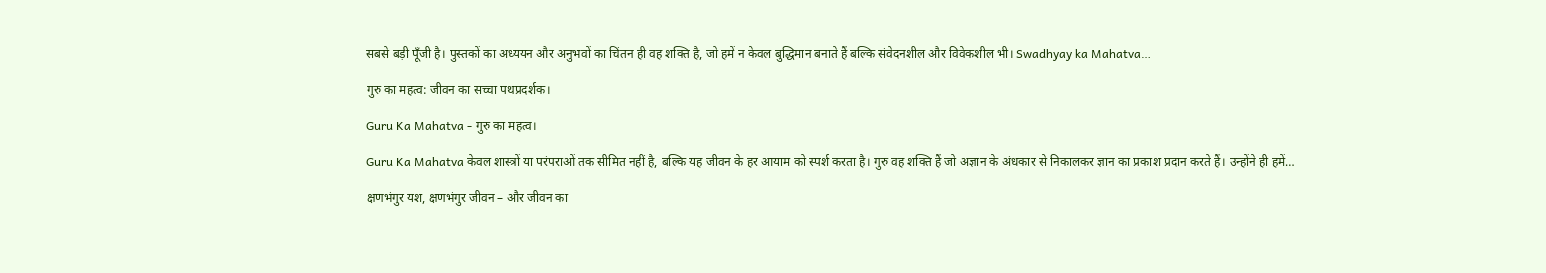सबसे बड़ी पूँजी है। पुस्तकों का अध्ययन और अनुभवों का चिंतन ही वह शक्ति है, जो हमें न केवल बुद्धिमान बनाते हैं बल्कि संवेदनशील और विवेकशील भी। Swadhyay ka Mahatva…

गुरु का महत्व: जीवन का सच्चा पथप्रदर्शक।

Guru Ka Mahatva - गुरु का महत्व।

Guru Ka Mahatva केवल शास्त्रों या परंपराओं तक सीमित नहीं है, बल्कि यह जीवन के हर आयाम को स्पर्श करता है। गुरु वह शक्ति हैं जो अज्ञान के अंधकार से निकालकर ज्ञान का प्रकाश प्रदान करते हैं। उन्होंने ही हमें…

क्षणभंगुर यश, क्षणभंगुर जीवन – और जीवन का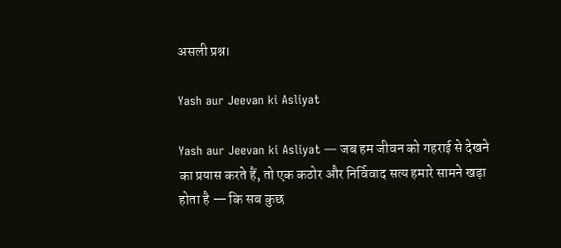असली प्रश्न।

Yash aur Jeevan ki Asliyat

Yash aur Jeevan ki Asliyat — जब हम जीवन को गहराई से देखने का प्रयास करते हैं, तो एक कठोर और निर्विवाद सत्य हमारे सामने खड़ा होता है — कि सब कुछ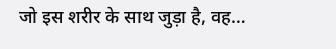जो इस शरीर के साथ जुड़ा है, वह…